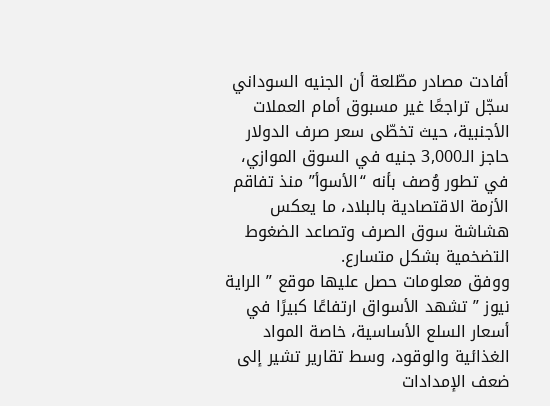أفادت مصادر مطّلعة أن الجنيه السوداني سجّل تراجعًا غير مسبوق أمام العملات الأجنبية، حيث تخطّى سعر صرف الدولار حاجز الـ3,000 جنيه في السوق الموازي، في تطور وُصف بأنه “الأسوأ” منذ تفاقم الأزمة الاقتصادية بالبلاد، ما يعكس هشاشة سوق الصرف وتصاعد الضغوط التضخمية بشكل متسارع.
ووفق معلومات حصل عليها موقع ” الراية نيوز ” تشهد الأسواق ارتفاعًا كبيرًا في أسعار السلع الأساسية، خاصة المواد الغذائية والوقود، وسط تقارير تشير إلى ضعف الإمدادات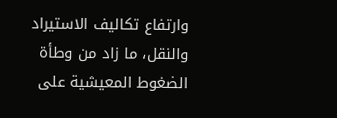وارتفاع تكاليف الاستيراد والنقل، ما زاد من وطأة الضغوط المعيشية على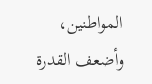المواطنين، وأضعف القدرة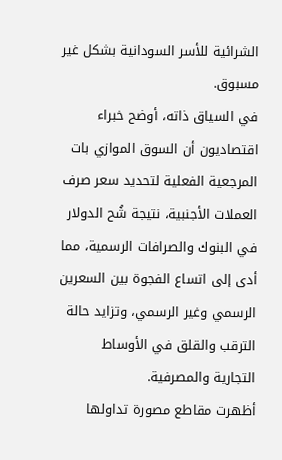الشرائية للأسر السودانية بشكل غير مسبوق.
في السياق ذاته، أوضح خبراء اقتصاديون أن السوق الموازي بات المرجعية الفعلية لتحديد سعر صرف العملات الأجنبية، نتيجة شُح الدولار في البنوك والصرافات الرسمية، مما أدى إلى اتساع الفجوة بين السعرين الرسمي وغير الرسمي، وتزايد حالة الترقب والقلق في الأوساط التجارية والمصرفية.
أظهرت مقاطع مصورة تداولها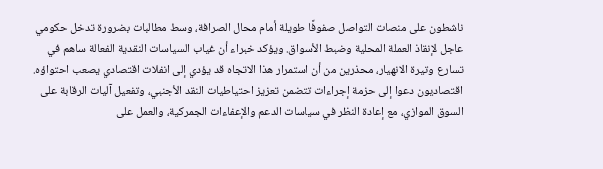ناشطون على منصات التواصل صفوفًا طويلة أمام محال الصرافة، وسط مطالبات بضرورة تدخل حكومي عاجل لإنقاذ العملة المحلية وضبط الأسواق. ويؤكد خبراء أن غياب السياسات النقدية الفعالة ساهم في تسارع وتيرة الانهيار، محذرين من أن استمرار هذا الاتجاه قد يؤدي إلى انفلات اقتصادي يصعب احتواؤه.
اقتصاديون دعوا إلى حزمة إجراءات تتضمن تعزيز احتياطيات النقد الأجنبي، وتفعيل آليات الرقابة على السوق الموازي، مع إعادة النظر في سياسات الدعم والإعفاءات الجمركية، والعمل على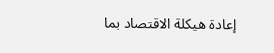إعادة هيكلة الاقتصاد بما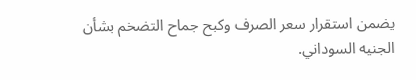يضمن استقرار سعر الصرف وكبح جماح التضخم بشأن الجنيه السوداني.